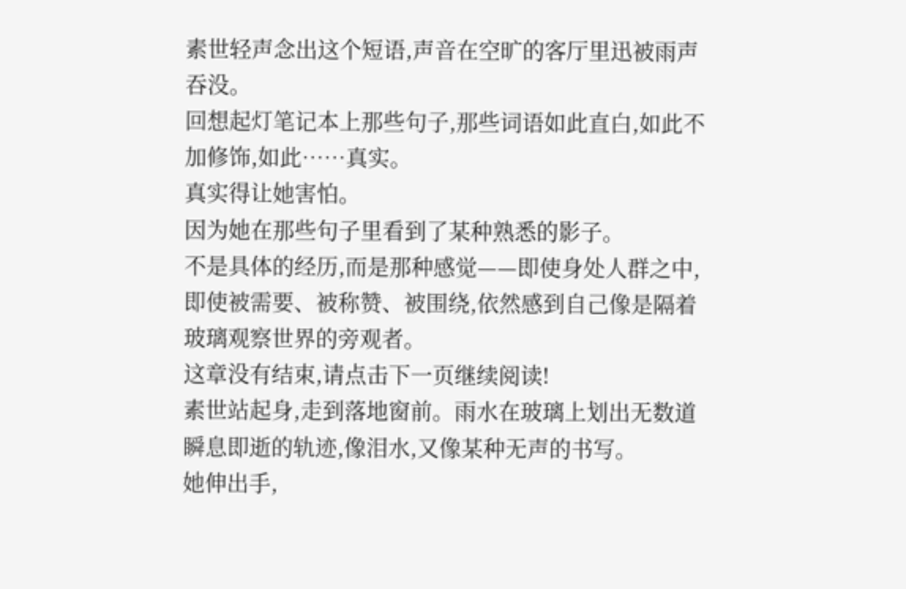素世轻声念出这个短语,声音在空旷的客厅里迅被雨声吞没。
回想起灯笔记本上那些句子,那些词语如此直白,如此不加修饰,如此……真实。
真实得让她害怕。
因为她在那些句子里看到了某种熟悉的影子。
不是具体的经历,而是那种感觉——即使身处人群之中,即使被需要、被称赞、被围绕,依然感到自己像是隔着玻璃观察世界的旁观者。
这章没有结束,请点击下一页继续阅读!
素世站起身,走到落地窗前。雨水在玻璃上划出无数道瞬息即逝的轨迹,像泪水,又像某种无声的书写。
她伸出手,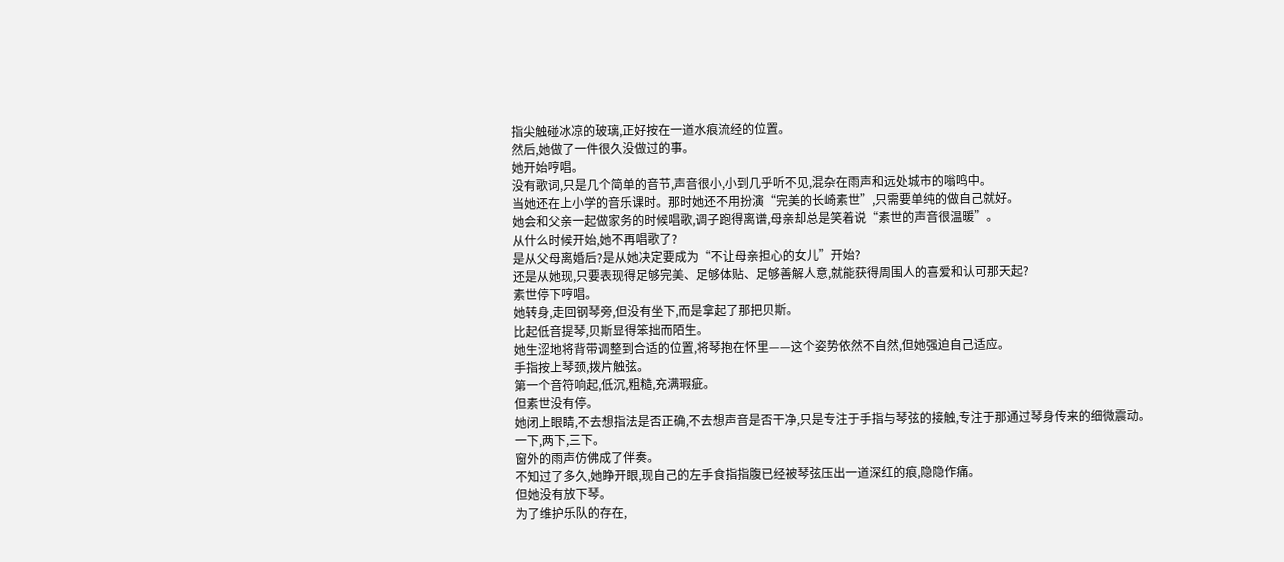指尖触碰冰凉的玻璃,正好按在一道水痕流经的位置。
然后,她做了一件很久没做过的事。
她开始哼唱。
没有歌词,只是几个简单的音节,声音很小,小到几乎听不见,混杂在雨声和远处城市的嗡鸣中。
当她还在上小学的音乐课时。那时她还不用扮演“完美的长崎素世”,只需要单纯的做自己就好。
她会和父亲一起做家务的时候唱歌,调子跑得离谱,母亲却总是笑着说“素世的声音很温暖”。
从什么时候开始,她不再唱歌了?
是从父母离婚后?是从她决定要成为“不让母亲担心的女儿”开始?
还是从她现,只要表现得足够完美、足够体贴、足够善解人意,就能获得周围人的喜爱和认可那天起?
素世停下哼唱。
她转身,走回钢琴旁,但没有坐下,而是拿起了那把贝斯。
比起低音提琴,贝斯显得笨拙而陌生。
她生涩地将背带调整到合适的位置,将琴抱在怀里——这个姿势依然不自然,但她强迫自己适应。
手指按上琴颈,拨片触弦。
第一个音符响起,低沉,粗糙,充满瑕疵。
但素世没有停。
她闭上眼睛,不去想指法是否正确,不去想声音是否干净,只是专注于手指与琴弦的接触,专注于那通过琴身传来的细微震动。
一下,两下,三下。
窗外的雨声仿佛成了伴奏。
不知过了多久,她睁开眼,现自己的左手食指指腹已经被琴弦压出一道深红的痕,隐隐作痛。
但她没有放下琴。
为了维护乐队的存在,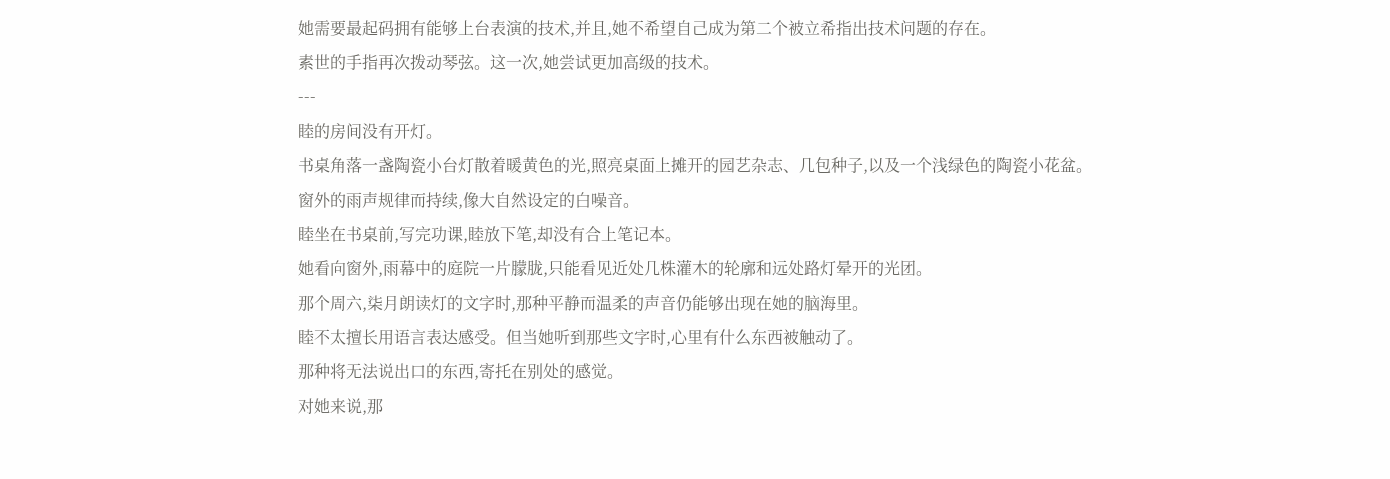她需要最起码拥有能够上台表演的技术,并且,她不希望自己成为第二个被立希指出技术问题的存在。
素世的手指再次拨动琴弦。这一次,她尝试更加高级的技术。
---
睦的房间没有开灯。
书桌角落一盏陶瓷小台灯散着暖黄色的光,照亮桌面上摊开的园艺杂志、几包种子,以及一个浅绿色的陶瓷小花盆。
窗外的雨声规律而持续,像大自然设定的白噪音。
睦坐在书桌前,写完功课,睦放下笔,却没有合上笔记本。
她看向窗外,雨幕中的庭院一片朦胧,只能看见近处几株灌木的轮廓和远处路灯晕开的光团。
那个周六,柒月朗读灯的文字时,那种平静而温柔的声音仍能够出现在她的脑海里。
睦不太擅长用语言表达感受。但当她听到那些文字时,心里有什么东西被触动了。
那种将无法说出口的东西,寄托在别处的感觉。
对她来说,那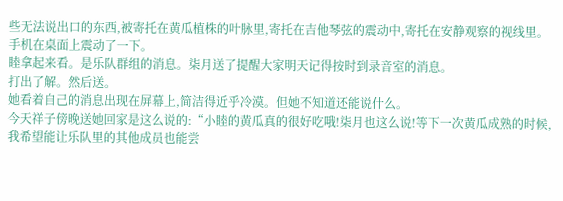些无法说出口的东西,被寄托在黄瓜植株的叶脉里,寄托在吉他琴弦的震动中,寄托在安静观察的视线里。
手机在桌面上震动了一下。
睦拿起来看。是乐队群组的消息。柒月送了提醒大家明天记得按时到录音室的消息。
打出了解。然后送。
她看着自己的消息出现在屏幕上,简洁得近乎冷漠。但她不知道还能说什么。
今天祥子傍晚送她回家是这么说的:“小睦的黄瓜真的很好吃哦!柒月也这么说!等下一次黄瓜成熟的时候,我希望能让乐队里的其他成员也能尝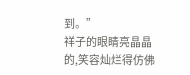到。”
祥子的眼睛亮晶晶的,笑容灿烂得仿佛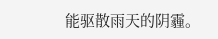能驱散雨天的阴霾。